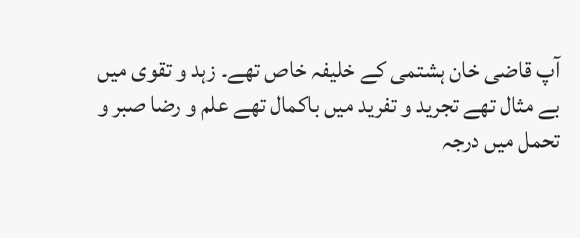آپ قاضی خان ہشتمی کے خلیفہ خاص تھے۔ زہد و تقوی میں بے مثال تھے تجرید و تفرید میں باکمال تھے علم و رضا صبر و تحمل میں درجہ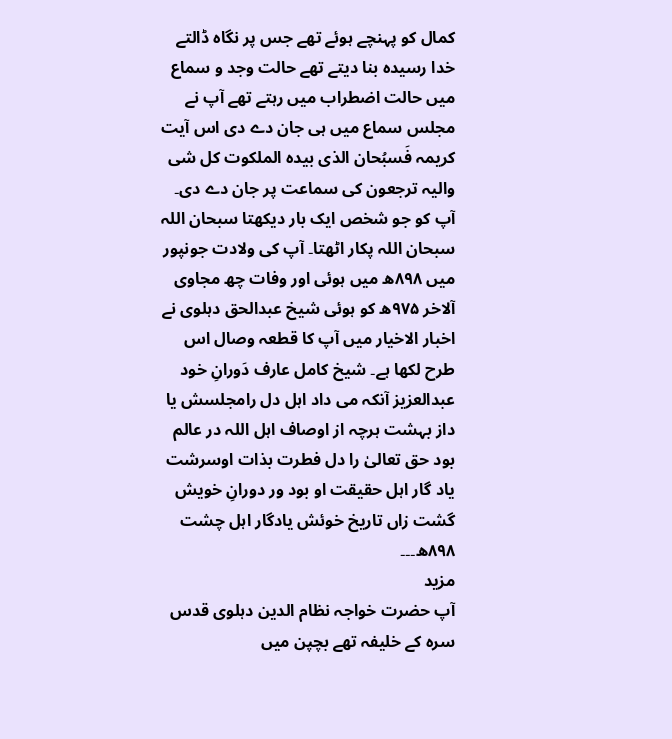کمال کو پہنچے ہوئے تھے جس پر نگاہ ڈالتے خدا رسیدہ بنا دیتے تھے حالت وجد و سماع میں حالت اضطراب میں رہتے تھے آپ نے مجلس سماع میں ہی جان دے دی اس آیت کریمہ فَسبُحان الذی بیدہ الملکوت کل شی والیہ ترجعون کی سماعت پر جان دے دی۔ آپ کو جو شخص ایک بار دیکھتا سبحان اللہ سبحان اللہ پکار اٹھتا۔ آپ کی ولادت جونپور میں ۸۹۸ھ میں ہوئی اور وفات چھ مجاوی آلاخر ۹۷۵ھ کو ہوئی شیخ عبدالحق دہلوی نے اخبار الاخیار میں آپ کا قطعہ وصال اس طرح لکھا ہے۔ شیخ کامل عارف دَورانِ خود عبدالعزیز آنکہ می داد اہل دل رامجلسش یا داز بہشت ہرچہ از اوصاف اہل اللہ در عالم بود حق تعالیٰ را دل فطرت بذات اوسرشت یاد گار اہل حقیقت او بود ور دورانِ خویش گشت زاں تاریخ خوئش یادگار اہل چشت ۸۹۸ھ۔۔۔
مزید
آپ حضرت خواجہ نظام الدین دہلوی قدس سرہ کے خلیفہ تھے بچپن میں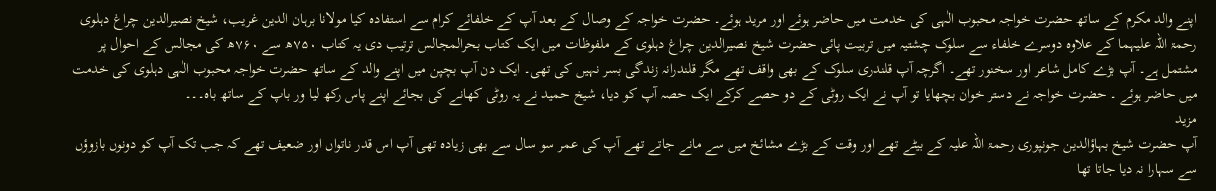اپنے والد مکرم کے ساتھ حضرت خواجہ محبوب الٰہی کی خدمت میں حاضر ہوئے اور مرید ہوئے۔ حضرت خواجہ کے وصال کے بعد آپ کے خلفائے کرام سے استفادہ کیا مولانا برہان الدین غریب، شیخ نصیرالدین چراغ دہلوی رحمۃ اللہ علیہما کے علاوہ دوسرے خلفاء سے سلوک چشتیہ میں تربیت پائی حضرت شیخ نصیرالدین چراغ دہلوی کے ملفوظات میں ایک کتاب بحرالمجالس ترتیب دی یہ کتاب ۷۵۰ھ سے ۷۶۰ھ کی مجالس کے احوال پر مشتمل ہے۔ آپ بڑے کامل شاعر اور سخنور تھے۔ اگرچہ آپ قلندری سلوک کے بھی واقف تھے مگر قلندرانہ زندگی بسر نہیں کی تھی۔ ایک دن آپ بچپن میں اپنے والد کے ساتھ حضرت خواجہ محبوب الٰہی دہلوی کی خدمت میں حاضر ہوئے ۔ حضرت خواجہ نے دستر خوان بچھایا تو آپ نے ایک روٹی کے دو حصے کرکے ایک حصہ آپ کو دیا، شیخ حمید نے یہ روٹی کھانے کی بجائے اپنے پاس رکھ لیا ور باپ کے ساتھ باہ۔۔۔
مزید
آپ حضرت شیخ بہاؤالدین جونپوری رحمۃ اللہ علیہ کے بیٹے تھے اور وقت کے بڑے مشائخ میں سے مانے جاتے تھے آپ کی عمر سو سال سے بھی زیادہ تھی آپ اس قدر ناتواں اور ضعیف تھے کہ جب تک آپ کو دونوں بازوؤں سے سہارا نہ دیا جاتا تھا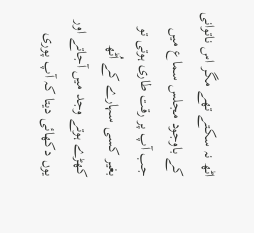اٹھ نہ سکتے تھے مگر اس ناتوانی کے باوجود مجلس سماع میں جب آپ پر رقت طاری ہوتی تو بغیر کسی سہارے کے اُٹھ کھڑے ہوتے وجد میں آجاتے اور یوں دکھائی دیتا کہ آپ پوری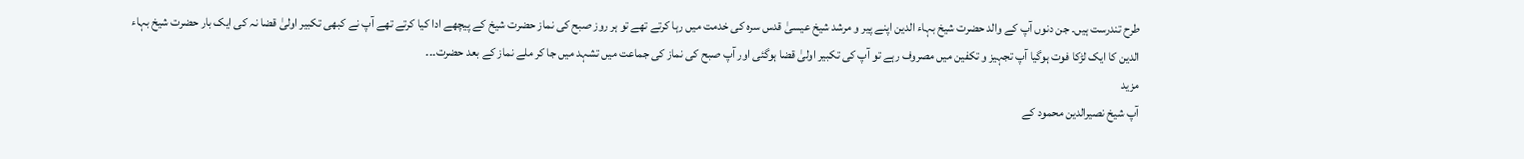طرح تندرست ہیں۔ جن دنوں آپ کے والد حضرت شیخ بہاء الدین اپنے پیر و مرشد شیخ عیسیٰ قدس سرہ کی خدمت میں رہا کرتے تھے تو ہر روز صبح کی نماز حضرت شیخ کے پیچھے ادا کیا کرتے تھے آپ نے کبھی تکبیر اولیٰ قضا نہ کی ایک بار حضرت شیخ بہاء الدین کا ایک لڑکا فوت ہوگیا آپ تجہیز و تکفین میں مصروف رہے تو آپ کی تکبیر اولیٰ قضا ہوگئی اور آپ صبح کی نماز کی جماعت میں تشہد میں جا کر ملے نماز کے بعد حضرت۔۔۔
مزید
آپ شیخ نصیرالدین محمود کے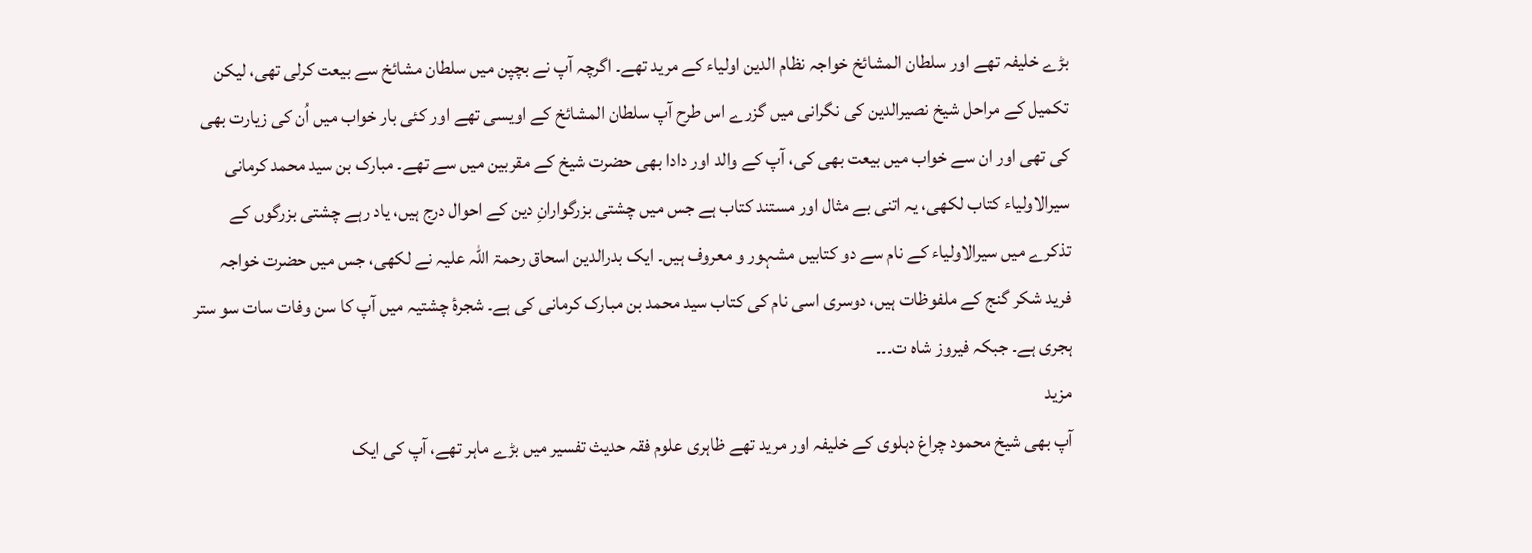بڑے خلیفہ تھے اور سلطان المشائخ خواجہ نظام الدین اولیاء کے مرید تھے۔ اگرچہ آپ نے بچپن میں سلطان مشائخ سے بیعت کرلی تھی، لیکن تکمیل کے مراحل شیخ نصیرالدین کی نگرانی میں گزرے اس طرح آپ سلطان المشائخ کے اویسی تھے اور کئی بار خواب میں اُن کی زیارت بھی کی تھی اور ان سے خواب میں بیعت بھی کی، آپ کے والد اور دادا بھی حضرت شیخ کے مقربین میں سے تھے۔ مبارک بن سید محمد کرمانی سیرالاولیاء کتاب لکھی، یہ اتنی بے مثال اور مستند کتاب ہے جس میں چشتی بزرگوارانِ دین کے احوال درج ہیں، یاد رہے چشتی بزرگوں کے تذکرے میں سیرالاولیاء کے نام سے دو کتابیں مشہور و معروف ہیں۔ ایک بدرالدین اسحاق رحمۃ اللہ علیہ نے لکھی، جس میں حضرت خواجہ فرید شکر گنج کے ملفوظات ہیں، دوسری اسی نام کی کتاب سید محمد بن مبارک کرمانی کی ہے۔ شجرۂ چشتیہ میں آپ کا سن وفات سات سو ستر ہجری ہے۔ جبکہ فیروز شاہ ت۔۔۔
مزید
آپ بھی شیخ محمود چراغ دہلوی کے خلیفہ اور مرید تھے ظاہری علوم فقہ حدیث تفسیر میں بڑے ماہر تھے، آپ کی ایک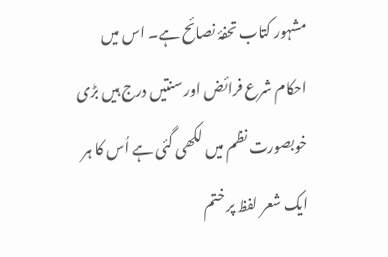مشہور کتاب تحفۂ نصائح ہے۔ اس میں احکام شرع فرائض اور سنتیں درج ہیں بڑی خوبصورت نظم میں لکھی گئی ہے اُس کا ہر ایک شعر لفظ پر ختم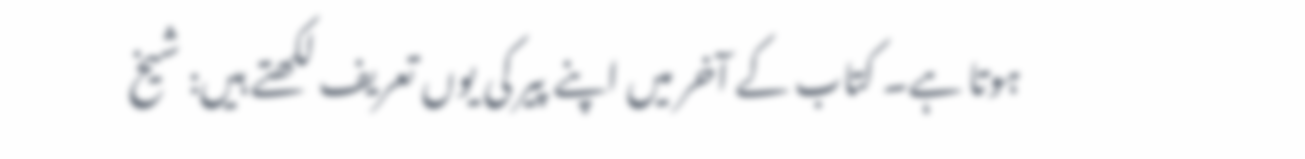ہوتا ہے۔ کتاب کے آخر میں اپنے پیر کی یوں تعریف لکھتے ہیں: شیخ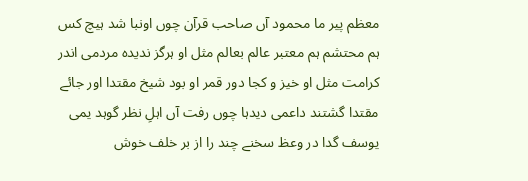معظم پیر ما محمود آں صاحب قرآن چوں اونبا شد ہیچ کس ہم محتشم ہم معتبر عالم بعالم مثل او ہرگز ندیدہ مردمی اندر کرامت مثل او خیز و کجا دور قمر او بود شیخ مقتدا اور جائے مقتدا گشتند داعمی دیدہا چوں رفت آں اہلِ نظر گوہد یمی یوسف گدا در وعظ سخنے چند را از بر خلف خوش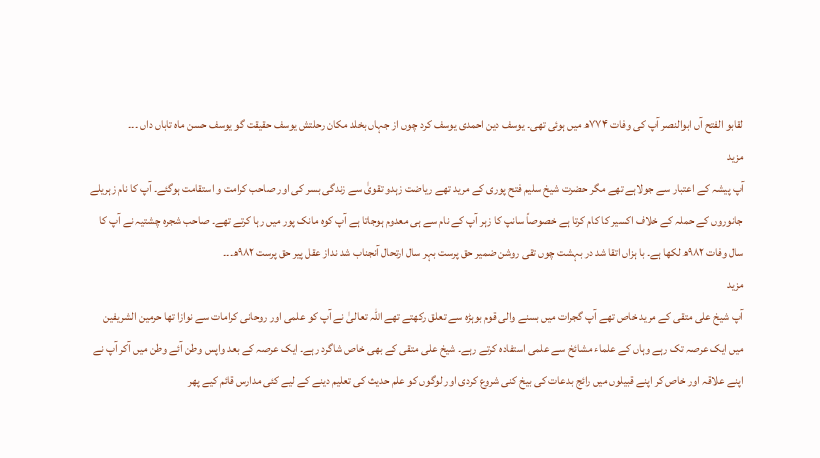لقابو الفتح آں ابوالنصر آپ کی وفات ۷۷۴ھ میں ہوئی تھی۔ یوسف دین احمدی یوسف کرد چوں از جہاں بخلد مکان رحلتش یوسف حقیقت گو یوسف حسن ماہ تاباں داں ۔۔۔
مزید
آپ پیشہ کے اعتبار سے جولاہے تھے مگر حضرت شیخ سلیم فتح پوری کے مرید تھے ریاضت زہدو تقویٰ سے زندگی بسر کی اور صاحب کرامت و استقامت ہوگئے۔ آپ کا نام زہریلے جانوروں کے حملہ کے خلاف اکسیر کا کام کرتا ہے خصوصاً سانپ کا زہر آپ کے نام سے ہی معدوم ہوجاتا ہے آپ کوہ مانک پور میں رہا کرتے تھے۔ صاحب شجرہ چشتیہ نے آپ کا سال وفات ۹۸۲ھ لکھا ہے۔ با ہزاں اتقا شد در بہشت چوں تقی روشن ضمیر حق پرست بہر سال ارتحال آنجناب شد نداز عقل پیر حق پرست ۹۸۲ھ۔۔۔
مزید
آپ شیخ علی متقی کے مرید خاص تھے آپ گجرات میں بسنے والی قوم بوہڑہ سے تعلق رکھتے تھے اللہ تعالیٰ نے آپ کو علمی اور روحانی کرامات سے نوازا تھا حرمین الشریفین میں ایک عرصہ تک رہے وہاں کے علماء مشائخ سے علمی استفادہ کرتے رہے۔ شیخ علی متقی کے بھی خاص شاگرد رہے۔ ایک عرصہ کے بعد واپس وطن آئے وطن میں آکر آپ نے اپنے علاقہ اور خاص کر اپنے قبیلوں میں رائج بدعات کی بیخ کنی شروع کردی اور لوگوں کو علم حدیث کی تعلیم دینے کے لیے کئی مدارس قائم کیے پھر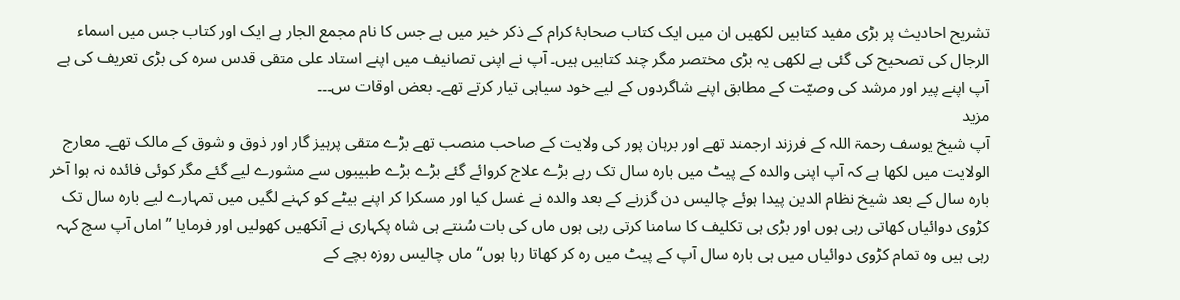تشریح احادیث پر بڑی مفید کتابیں لکھیں ان میں ایک کتاب صحابۂ کرام کے ذکر خیر میں ہے جس کا نام مجمع الجار ہے ایک اور کتاب جس میں اسماء الرجال کی تصحیح کی گئی ہے لکھی یہ بڑی مختصر مگر چند کتابیں ہیں۔ آپ نے اپنی تصانیف میں اپنے استاد علی متقی قدس سرہ کی بڑی تعریف کی ہے آپ اپنے پیر اور مرشد کی وصیّت کے مطابق اپنے شاگردوں کے لیے خود سیاہی تیار کرتے تھے۔ بعض اوقات س۔۔۔
مزید
آپ شیخ یوسف رحمۃ اللہ کے فرزند ارجمند تھے اور برہان پور کی ولایت کے صاحب منصب تھے بڑے متقی پرہیز گار اور ذوق و شوق کے مالک تھے۔ معارج الولایت میں لکھا ہے کہ آپ اپنی والدہ کے پیٹ میں بارہ سال تک رہے بڑے علاج کروائے گئے بڑے بڑے طبیبوں سے مشورے لیے گئے مگر کوئی فائدہ نہ ہوا آخر بارہ سال کے بعد شیخ نظام الدین پیدا ہوئے چالیس دن گزرنے کے بعد والدہ نے غسل کیا اور مسکرا کر اپنے بیٹے کو کہنے لگیں میں تمہارے لیے بارہ سال تک کڑوی دوائیاں کھاتی رہی ہوں اور بڑی ہی تکلیف کا سامنا کرتی رہی ہوں ماں کی بات سُنتے ہی شاہ پکہاری نے آنکھیں کھولیں اور فرمایا ’’اماں آپ سچ کہہ رہی ہیں وہ تمام کڑوی دوائیاں میں ہی بارہ سال آپ کے پیٹ میں رہ کر کھاتا رہا ہوں‘‘ ماں چالیس روزہ بچے کے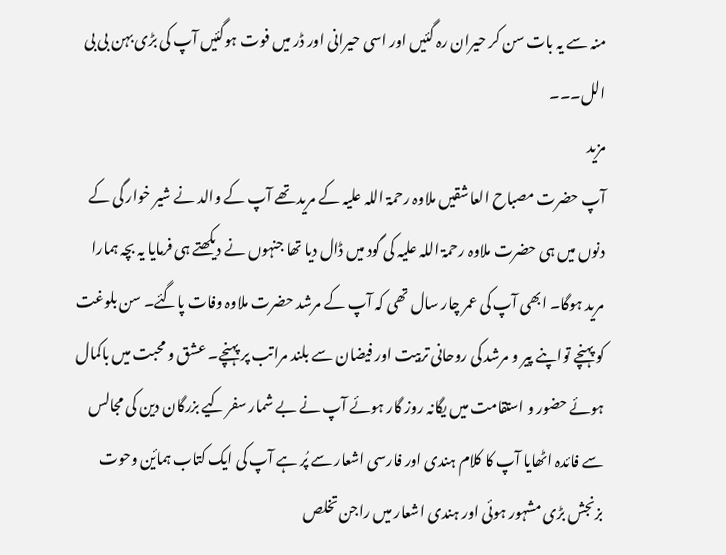منہ سے یہ بات سن کر حیران رہ گئیں اور اسی حیرانی اور ڈر میں فوت ہوگئیں آپ کی بڑی بہن بی بی الل۔۔۔
مزید
آپ حضرت مصباح العاشقیں ملاوہ رحمۃ اللہ علیہ کے مرید تھے آپ کے والد نے شیر خوار گی کے دنوں میں ہی حضرت ملاوہ رحمۃ اللہ علیہ کی گود میں ڈال دیا تھا جنہوں نے دیکھتے ہی فرمایا یہ بچہ ہمارا مرید ہوگا۔ ابھی آپ کی عمر چار سال تھی کہ آپ کے مرشد حضرت ملاوہ وفات پاگئے۔ سن بلوغت کو پہنچے تواپنے پیر و مرشد کی روحانی تربیت اور فیضان سے بلند مراتب پر پہنچے۔ عشق و محبت میں باکمال ہوئے حضور و استقامت میں یگانہ روز گار ہوئے آپ نے بے شمار سفر کیے بزرگان دین کی مجالس سے فائدہ اٹھایا آپ کا کلام ہندی اور فارسی اشعار سے پُر ہے آپ کی ایک کتاب ہمایٔن وحوت بزنجش بڑی مشہور ہوئی اور ہندی اشعار میں راجن تخلص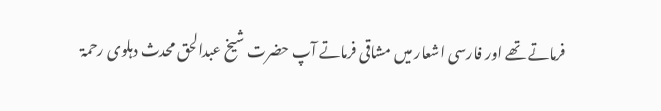فرماتے تھے اور فارسی اشعار میں مشاقی فرماتے آپ حضرت شیخ عبدالحق محدث دہلوی رحمۃ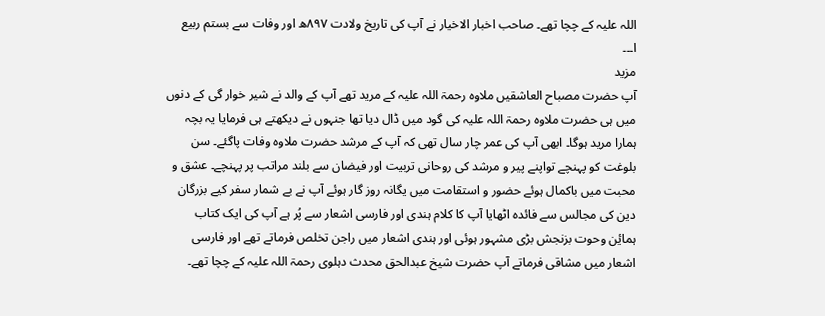اللہ علیہ کے چچا تھے۔ صاحب اخبار الاخیار نے آپ کی تاریخ ولادت ۸۹۷ھ اور وفات سے بستم ربیع ا۔۔۔
مزید
آپ حضرت مصباح العاشقیں ملاوہ رحمۃ اللہ علیہ کے مرید تھے آپ کے والد نے شیر خوار گی کے دنوں میں ہی حضرت ملاوہ رحمۃ اللہ علیہ کی گود میں ڈال دیا تھا جنہوں نے دیکھتے ہی فرمایا یہ بچہ ہمارا مرید ہوگا۔ ابھی آپ کی عمر چار سال تھی کہ آپ کے مرشد حضرت ملاوہ وفات پاگئے۔ سن بلوغت کو پہنچے تواپنے پیر و مرشد کی روحانی تربیت اور فیضان سے بلند مراتب پر پہنچے۔ عشق و محبت میں باکمال ہوئے حضور و استقامت میں یگانہ روز گار ہوئے آپ نے بے شمار سفر کیے بزرگان دین کی مجالس سے فائدہ اٹھایا آپ کا کلام ہندی اور فارسی اشعار سے پُر ہے آپ کی ایک کتاب ہمایٔن وحوت بزنجش بڑی مشہور ہوئی اور ہندی اشعار میں راجن تخلص فرماتے تھے اور فارسی اشعار میں مشاقی فرماتے آپ حضرت شیخ عبدالحق محدث دہلوی رحمۃ اللہ علیہ کے چچا تھے۔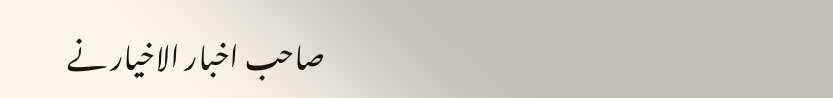صاحب اخبار الاخیار نے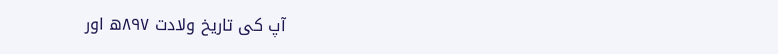آپ کی تاریخ ولادت ۸۹۷ھ اور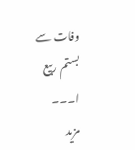وفات سے بستم ربیع ا۔۔۔
مزید